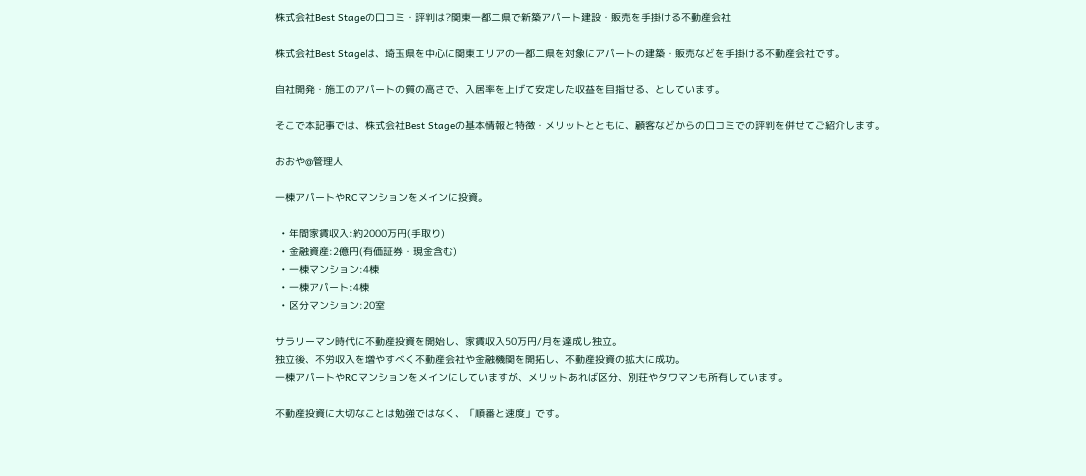株式会社Best Stageの口コミ・評判は?関東一都二県で新築アパート建設・販売を手掛ける不動産会社

株式会社Best Stageは、埼玉県を中心に関東エリアの一都二県を対象にアパートの建築・販売などを手掛ける不動産会社です。

自社開発・施工のアパートの質の高さで、入居率を上げて安定した収益を目指せる、としています。

そこで本記事では、株式会社Best Stageの基本情報と特徴・メリットとともに、顧客などからの口コミでの評判を併せてご紹介します。

おおや@管理人

一棟アパートやRCマンションをメインに投資。

  • 年間家賃収入:約2000万円(手取り)
  • 金融資産:2億円(有価証券・現金含む)
  • 一棟マンション:4棟
  • 一棟アパート:4棟
  • 区分マンション:20室

サラリーマン時代に不動産投資を開始し、家賃収入50万円/月を達成し独立。
独立後、不労収入を増やすべく不動産会社や金融機関を開拓し、不動産投資の拡大に成功。
一棟アパートやRCマンションをメインにしていますが、メリットあれば区分、別荘やタワマンも所有しています。

不動産投資に大切なことは勉強ではなく、「順番と速度」です。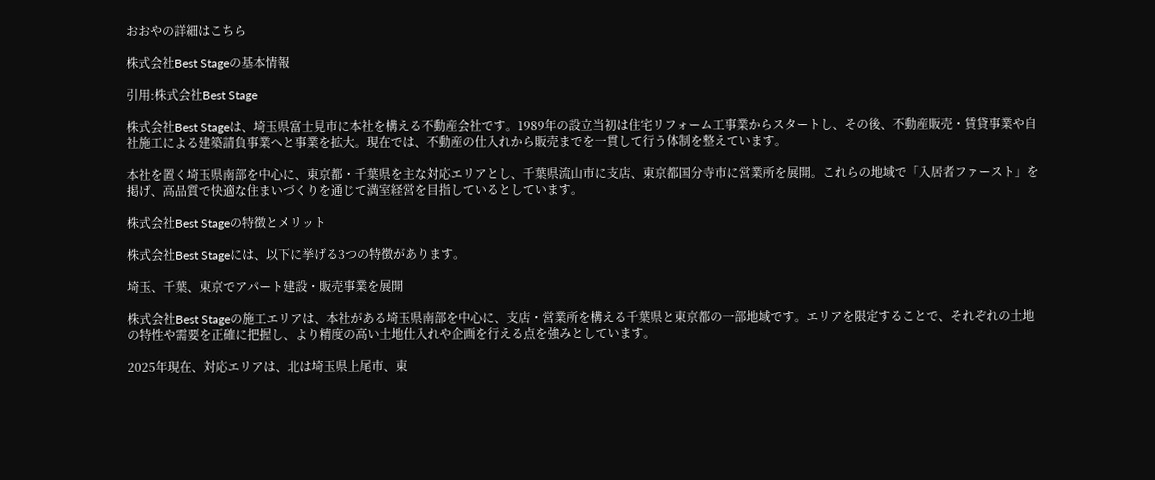おおやの詳細はこちら

株式会社Best Stageの基本情報

引用:株式会社Best Stage

株式会社Best Stageは、埼玉県富士見市に本社を構える不動産会社です。1989年の設立当初は住宅リフォーム工事業からスタートし、その後、不動産販売・賃貸事業や自社施工による建築請負事業へと事業を拡大。現在では、不動産の仕入れから販売までを一貫して行う体制を整えています。

本社を置く埼玉県南部を中心に、東京都・千葉県を主な対応エリアとし、千葉県流山市に支店、東京都国分寺市に営業所を展開。これらの地域で「入居者ファースト」を掲げ、高品質で快適な住まいづくりを通じて満室経営を目指しているとしています。

株式会社Best Stageの特徴とメリット

株式会社Best Stageには、以下に挙げる3つの特徴があります。

埼玉、千葉、東京でアパート建設・販売事業を展開

株式会社Best Stageの施工エリアは、本社がある埼玉県南部を中心に、支店・営業所を構える千葉県と東京都の一部地域です。エリアを限定することで、それぞれの土地の特性や需要を正確に把握し、より精度の高い土地仕入れや企画を行える点を強みとしています。

2025年現在、対応エリアは、北は埼玉県上尾市、東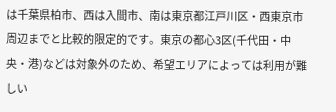は千葉県柏市、西は入間市、南は東京都江戸川区・西東京市周辺までと比較的限定的です。東京の都心3区(千代田・中央・港)などは対象外のため、希望エリアによっては利用が難しい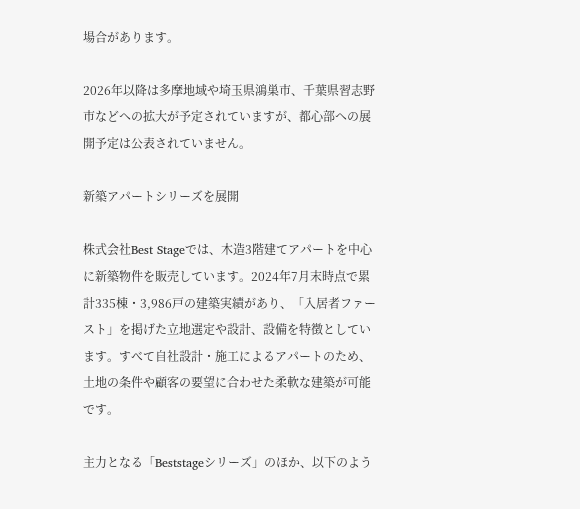場合があります。

2026年以降は多摩地域や埼玉県鴻巣市、千葉県習志野市などへの拡大が予定されていますが、都心部への展開予定は公表されていません。

新築アパートシリーズを展開

株式会社Best Stageでは、木造3階建てアパートを中心に新築物件を販売しています。2024年7月末時点で累計335棟・3,986戸の建築実績があり、「入居者ファースト」を掲げた立地選定や設計、設備を特徴としています。すべて自社設計・施工によるアパートのため、土地の条件や顧客の要望に合わせた柔軟な建築が可能です。

主力となる「Beststageシリーズ」のほか、以下のよう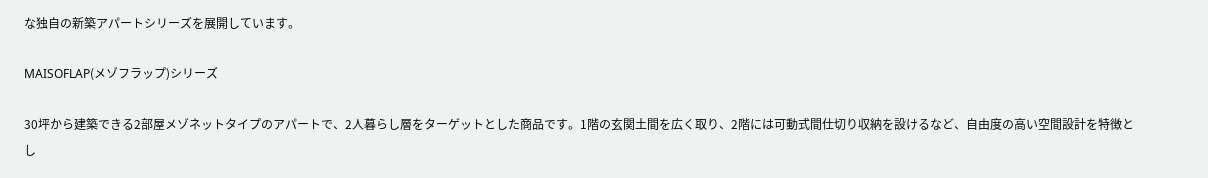な独自の新築アパートシリーズを展開しています。

MAISOFLAP(メゾフラップ)シリーズ

30坪から建築できる2部屋メゾネットタイプのアパートで、2人暮らし層をターゲットとした商品です。1階の玄関土間を広く取り、2階には可動式間仕切り収納を設けるなど、自由度の高い空間設計を特徴とし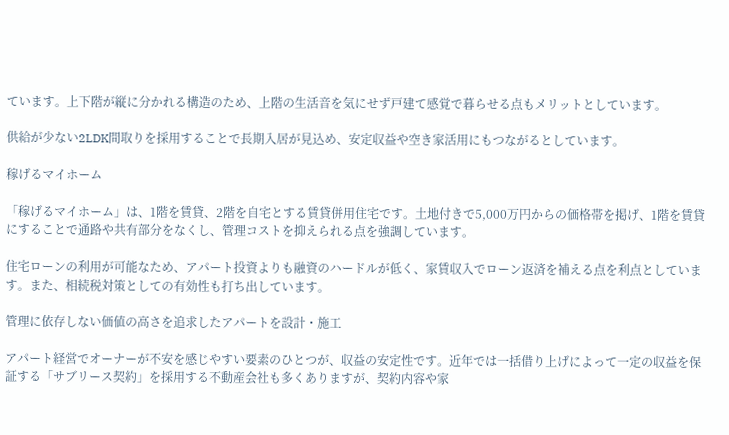ています。上下階が縦に分かれる構造のため、上階の生活音を気にせず戸建て感覚で暮らせる点もメリットとしています。

供給が少ない2LDK間取りを採用することで長期入居が見込め、安定収益や空き家活用にもつながるとしています。

稼げるマイホーム

「稼げるマイホーム」は、1階を賃貸、2階を自宅とする賃貸併用住宅です。土地付きで5,000万円からの価格帯を掲げ、1階を賃貸にすることで通路や共有部分をなくし、管理コストを抑えられる点を強調しています。

住宅ローンの利用が可能なため、アパート投資よりも融資のハードルが低く、家賃収入でローン返済を補える点を利点としています。また、相続税対策としての有効性も打ち出しています。

管理に依存しない価値の高さを追求したアパートを設計・施工

アパート経営でオーナーが不安を感じやすい要素のひとつが、収益の安定性です。近年では一括借り上げによって一定の収益を保証する「サブリース契約」を採用する不動産会社も多くありますが、契約内容や家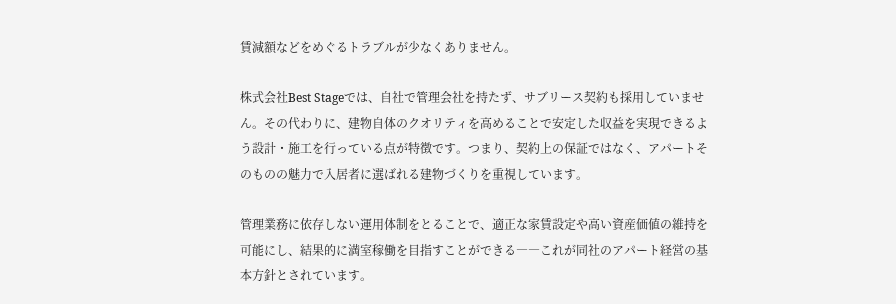賃減額などをめぐるトラブルが少なくありません。

株式会社Best Stageでは、自社で管理会社を持たず、サブリース契約も採用していません。その代わりに、建物自体のクオリティを高めることで安定した収益を実現できるよう設計・施工を行っている点が特徴です。つまり、契約上の保証ではなく、アパートそのものの魅力で入居者に選ばれる建物づくりを重視しています。

管理業務に依存しない運用体制をとることで、適正な家賃設定や高い資産価値の維持を可能にし、結果的に満室稼働を目指すことができる――これが同社のアパート経営の基本方針とされています。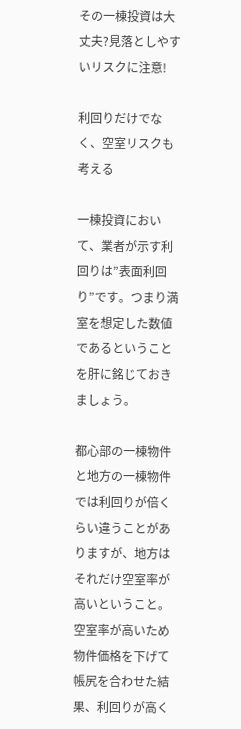その一棟投資は大丈夫?見落としやすいリスクに注意!

利回りだけでなく、空室リスクも考える

一棟投資において、業者が示す利回りは”表面利回り”です。つまり満室を想定した数値であるということを肝に銘じておきましょう。

都心部の一棟物件と地方の一棟物件では利回りが倍くらい違うことがありますが、地方はそれだけ空室率が高いということ。空室率が高いため物件価格を下げて帳尻を合わせた結果、利回りが高く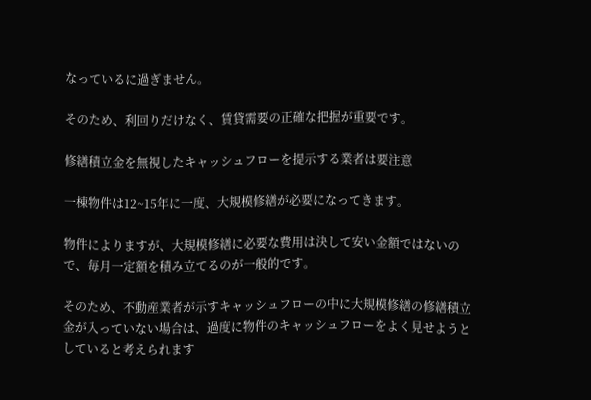なっているに過ぎません。

そのため、利回りだけなく、賃貸需要の正確な把握が重要です。

修繕積立金を無視したキャッシュフローを提示する業者は要注意

一棟物件は12~15年に一度、大規模修繕が必要になってきます。

物件によりますが、大規模修繕に必要な費用は決して安い金額ではないので、毎月一定額を積み立てるのが一般的です。

そのため、不動産業者が示すキャッシュフローの中に大規模修繕の修繕積立金が入っていない場合は、過度に物件のキャッシュフローをよく見せようとしていると考えられます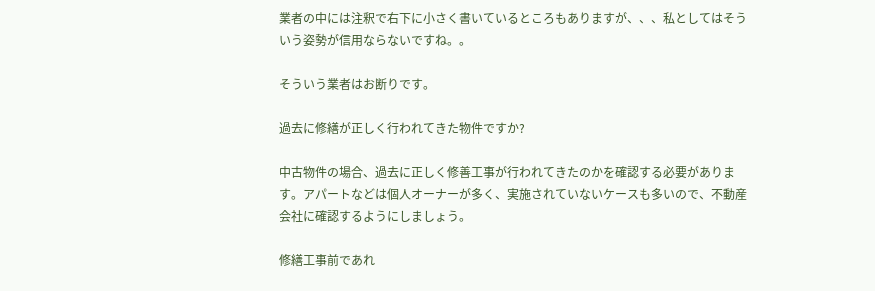業者の中には注釈で右下に小さく書いているところもありますが、、、私としてはそういう姿勢が信用ならないですね。。

そういう業者はお断りです。

過去に修繕が正しく行われてきた物件ですか?

中古物件の場合、過去に正しく修善工事が行われてきたのかを確認する必要があります。アパートなどは個人オーナーが多く、実施されていないケースも多いので、不動産会社に確認するようにしましょう。

修繕工事前であれ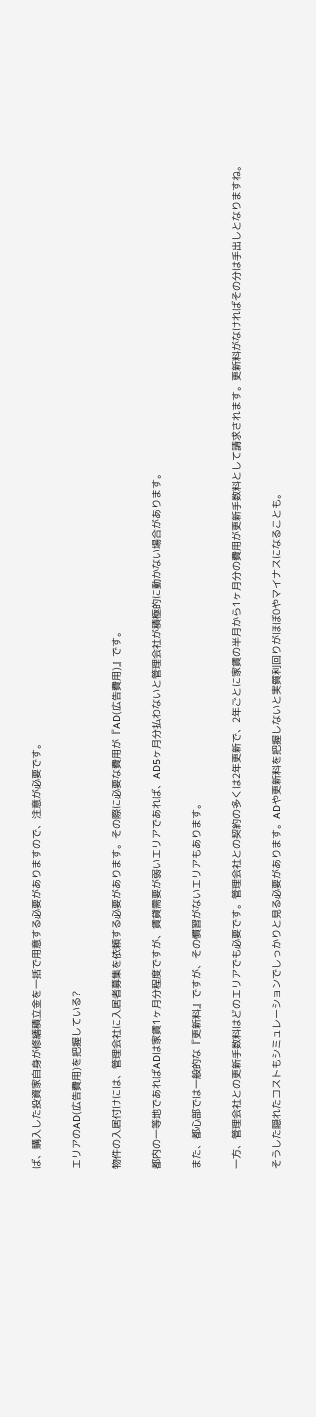ば、購入した投資家自身が修繕積立金を一括で用意する必要がありますので、注意が必要です。

エリアのAD(広告費用)を把握している?

物件の入居付けには、管理会社に入居者募集を依頼する必要があります。その際に必要な費用が『AD(広告費用)』です。

都内の一等地であればADは家賃1ヶ月分程度ですが、賃貸需要が弱いエリアであれば、AD5ヶ月分払わないと管理会社が積極的に動かない場合があります。

また、都心部では一般的な『更新料』ですが、その慣習がないエリアもあります。

一方、管理会社との更新手数料はどのエリアでも必要です。管理会社との契約の多くは2年更新で、2年ごとに家賃の半月から1ヶ月分の費用が更新手数料として請求されます。更新料がなければその分は手出しとなりますね。

そうした隠れたコストもシミュレーションでしっかりと見る必要があります。ADや更新料を把握しないと実質利回りがほぼ0やマイナスになることも。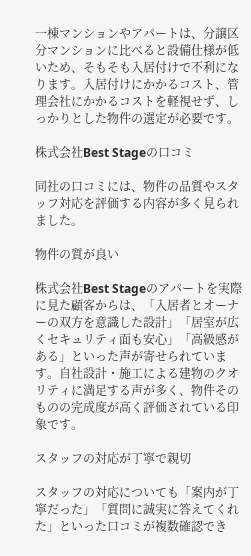一棟マンションやアパートは、分譲区分マンションに比べると設備仕様が低いため、そもそも入居付けで不利になります。入居付けにかかるコスト、管理会社にかかるコストを軽視せず、しっかりとした物件の選定が必要です。

株式会社Best Stageの口コミ

同社の口コミには、物件の品質やスタッフ対応を評価する内容が多く見られました。

物件の質が良い

株式会社Best Stageのアパートを実際に見た顧客からは、「入居者とオーナーの双方を意識した設計」「居室が広くセキュリティ面も安心」「高級感がある」といった声が寄せられています。自社設計・施工による建物のクオリティに満足する声が多く、物件そのものの完成度が高く評価されている印象です。

スタッフの対応が丁寧で親切

スタッフの対応についても「案内が丁寧だった」「質問に誠実に答えてくれた」といった口コミが複数確認でき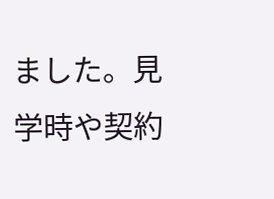ました。見学時や契約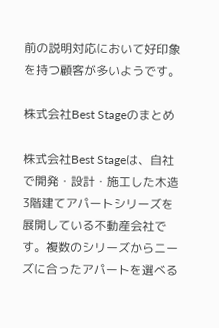前の説明対応において好印象を持つ顧客が多いようです。

株式会社Best Stageのまとめ

株式会社Best Stageは、自社で開発・設計・施工した木造3階建てアパートシリーズを展開している不動産会社です。複数のシリーズからニーズに合ったアパートを選べる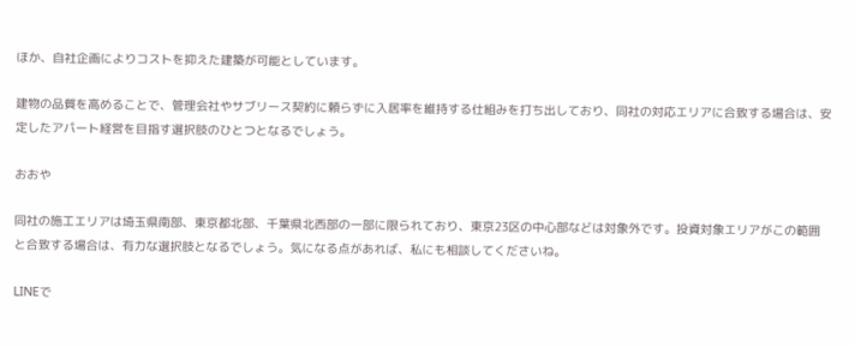ほか、自社企画によりコストを抑えた建築が可能としています。

建物の品質を高めることで、管理会社やサブリース契約に頼らずに入居率を維持する仕組みを打ち出しており、同社の対応エリアに合致する場合は、安定したアパート経営を目指す選択肢のひとつとなるでしょう。

おおや

同社の施工エリアは埼玉県南部、東京都北部、千葉県北西部の一部に限られており、東京23区の中心部などは対象外です。投資対象エリアがこの範囲と合致する場合は、有力な選択肢となるでしょう。気になる点があれば、私にも相談してくださいね。

LINEで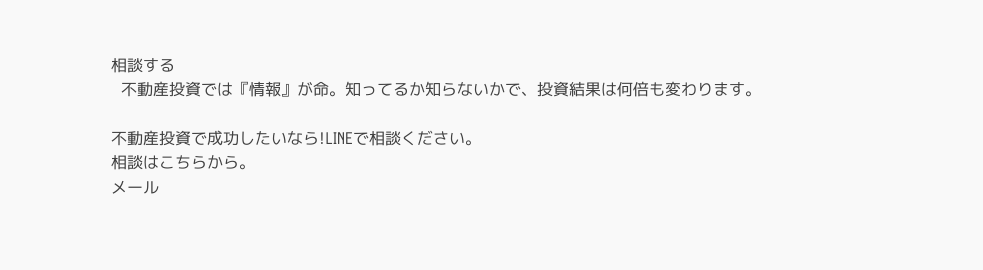相談する
  不動産投資では『情報』が命。知ってるか知らないかで、投資結果は何倍も変わります。

不動産投資で成功したいなら!LINEで相談ください。
相談はこちらから。
メール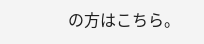の方はこちら。